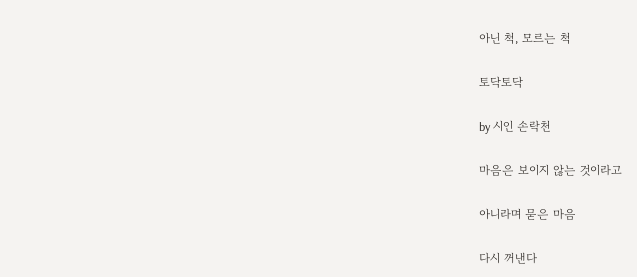아닌 척, 모르는 척

토닥토닥

by 시인 손락천

마음은 보이지 않는 것이라고

아니라며 묻은 마음

다시 꺼낸다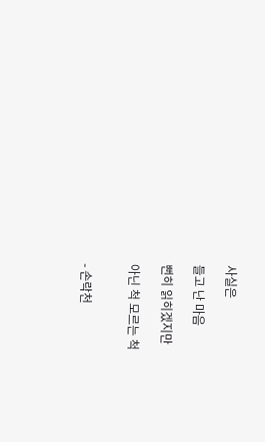사실은

들고 난 마음

뻔히 읽히겠지만

아닌 척 모르는 척


- 손락천